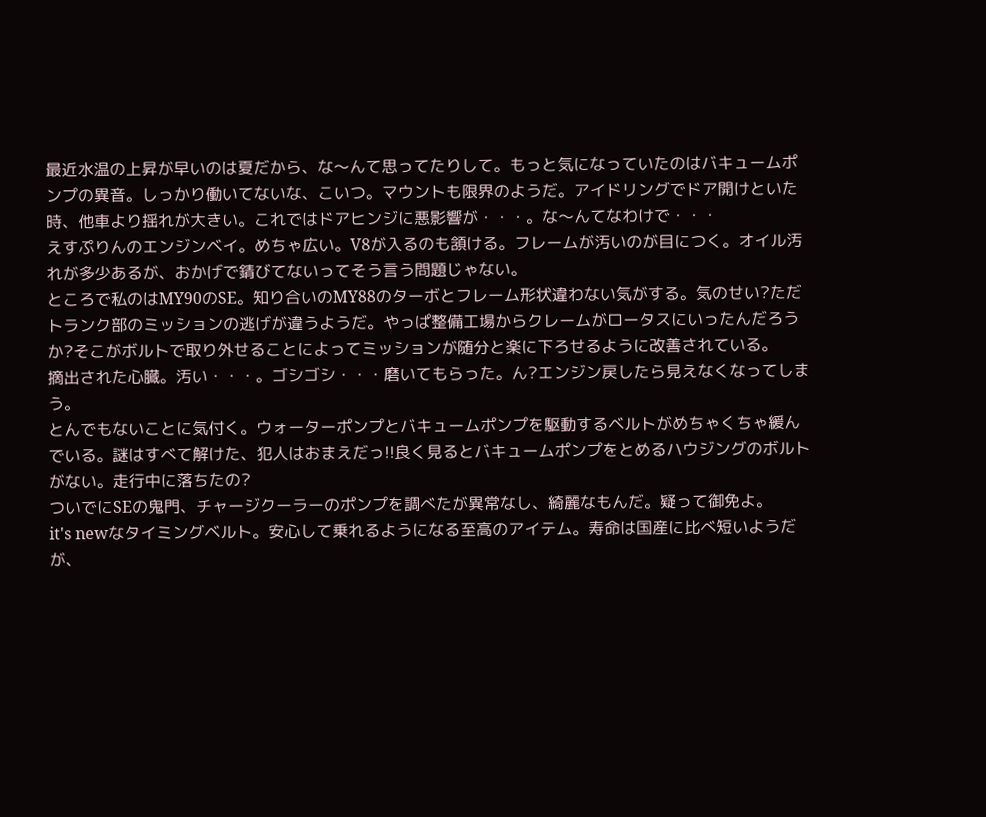最近水温の上昇が早いのは夏だから、な〜んて思ってたりして。もっと気になっていたのはバキュームポンプの異音。しっかり働いてないな、こいつ。マウントも限界のようだ。アイドリングでドア開けといた時、他車より揺れが大きい。これではドアヒンジに悪影響が・・・。な〜んてなわけで・・・
えすぷりんのエンジンベイ。めちゃ広い。V8が入るのも頷ける。フレームが汚いのが目につく。オイル汚れが多少あるが、おかげで錆びてないってそう言う問題じゃない。
ところで私のはMY90のSE。知り合いのMY88のターボとフレーム形状違わない気がする。気のせい?ただトランク部のミッションの逃げが違うようだ。やっぱ整備工場からクレームがロータスにいったんだろうか?そこがボルトで取り外せることによってミッションが随分と楽に下ろせるように改善されている。
摘出された心臓。汚い・・・。ゴシゴシ・・・磨いてもらった。ん?エンジン戻したら見えなくなってしまう。
とんでもないことに気付く。ウォーターポンプとバキュームポンプを駆動するベルトがめちゃくちゃ緩んでいる。謎はすべて解けた、犯人はおまえだっ!!良く見るとバキュームポンプをとめるハウジングのボルトがない。走行中に落ちたの?
ついでにSEの鬼門、チャージクーラーのポンプを調べたが異常なし、綺麗なもんだ。疑って御免よ。
it's newなタイミングベルト。安心して乗れるようになる至高のアイテム。寿命は国産に比べ短いようだが、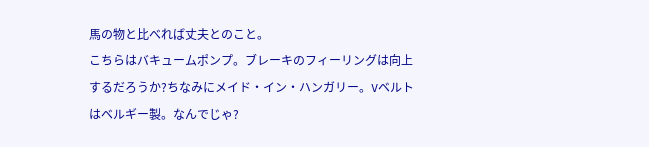馬の物と比べれば丈夫とのこと。
こちらはバキュームポンプ。ブレーキのフィーリングは向上するだろうか?ちなみにメイド・イン・ハンガリー。Vベルトはベルギー製。なんでじゃ?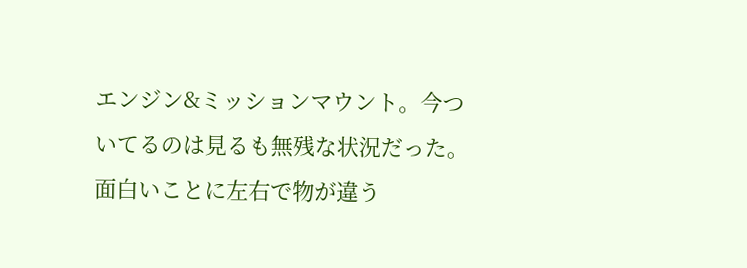エンジン&ミッションマウント。今ついてるのは見るも無残な状況だった。面白いことに左右で物が違う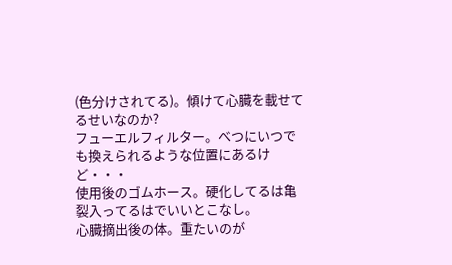(色分けされてる)。傾けて心臓を載せてるせいなのか?
フューエルフィルター。べつにいつでも換えられるような位置にあるけど・・・
使用後のゴムホース。硬化してるは亀裂入ってるはでいいとこなし。
心臓摘出後の体。重たいのが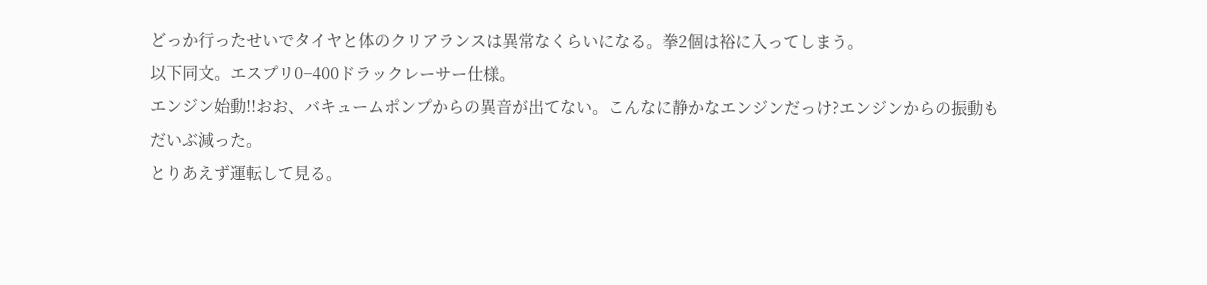どっか行ったせいでタイヤと体のクリアランスは異常なくらいになる。拳2個は裕に入ってしまう。
以下同文。エスプリ0−400ドラックレーサー仕様。
エンジン始動!!おお、バキュームポンプからの異音が出てない。こんなに静かなエンジンだっけ?エンジンからの振動もだいぶ減った。
とりあえず運転して見る。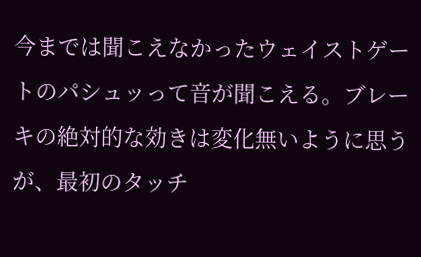今までは聞こえなかったウェイストゲートのパシュッって音が聞こえる。ブレーキの絶対的な効きは変化無いように思うが、最初のタッチ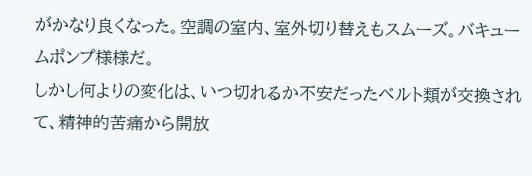がかなり良くなった。空調の室内、室外切り替えもスムーズ。バキュームポンプ様様だ。
しかし何よりの変化は、いつ切れるか不安だったベルト類が交換されて、精神的苦痛から開放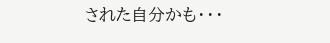された自分かも・・・